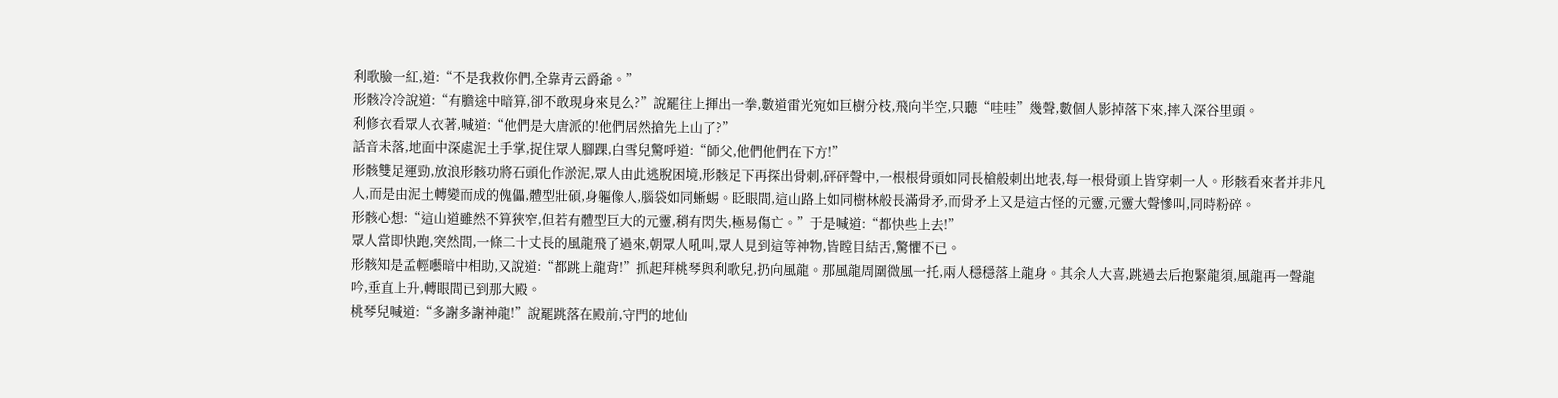利歌臉一紅,道:“不是我救你們,全靠青云爵爺。”
形骸冷冷說道:“有膽途中暗算,卻不敢現身來見么?”說罷往上揮出一拳,數道雷光宛如巨樹分枝,飛向半空,只聽“哇哇”幾聲,數個人影掉落下來,摔入深谷里頭。
利修衣看眾人衣著,喊道:“他們是大唐派的!他們居然搶先上山了?”
話音未落,地面中深處泥土手掌,捉住眾人腳踝,白雪兒驚呼道:“師父,他們他們在下方!”
形骸雙足運勁,放浪形骸功將石頭化作淤泥,眾人由此逃脫困境,形骸足下再探出骨刺,砰砰聲中,一根根骨頭如同長槍般刺出地表,每一根骨頭上皆穿刺一人。形骸看來者并非凡人,而是由泥土轉變而成的傀儡,體型壯碩,身軀像人,腦袋如同蜥蜴。眨眼間,這山路上如同樹林般長滿骨矛,而骨矛上又是這古怪的元靈,元靈大聲慘叫,同時粉碎。
形骸心想:“這山道雖然不算狹窄,但若有體型巨大的元靈,稍有閃失,極易傷亡。”于是喊道:“都快些上去!”
眾人當即快跑,突然間,一條二十丈長的風龍飛了過來,朝眾人吼叫,眾人見到這等神物,皆瞠目結舌,驚懼不已。
形骸知是孟輕囈暗中相助,又說道:“都跳上龍背!”抓起拜桃琴與利歌兒,扔向風龍。那風龍周圍微風一托,兩人穩穩落上龍身。其余人大喜,跳過去后抱緊龍須,風龍再一聲龍吟,垂直上升,轉眼間已到那大殿。
桃琴兒喊道:“多謝多謝神龍!”說罷跳落在殿前,守門的地仙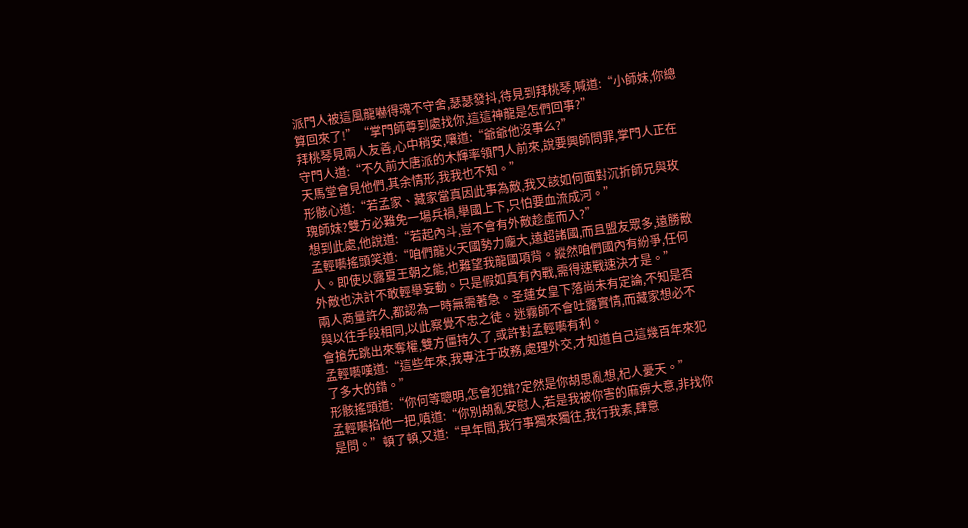派門人被這風龍嚇得魂不守舍,瑟瑟發抖,待見到拜桃琴,喊道:“小師妹,你總算回來了!”“掌門師尊到處找你,這這神龍是怎們回事?”
拜桃琴見兩人友善,心中稍安,嚷道:“爺爺他沒事么?”
守門人道:“不久前大唐派的木輝率領門人前來,說要興師問罪,掌門人正在天馬堂會見他們,其余情形,我我也不知。”
形骸心道:“若孟家、藏家當真因此事為敵,我又該如何面對沉折師兄與玫瑰師妹?雙方必難免一場兵禍,舉國上下,只怕要血流成河。”
想到此處,他說道:“若起內斗,豈不會有外敵趁虛而入?”
孟輕囈搖頭笑道:“咱們龍火天國勢力龐大,遠超諸國,而且盟友眾多,遠勝敵人。即使以露夏王朝之能,也難望我龍國項背。縱然咱們國內有紛爭,任何外敵也決計不敢輕舉妄動。只是假如真有內戰,需得速戰速決才是。”
兩人商量許久,都認為一時無需著急。圣蓮女皇下落尚未有定論,不知是否與以往手段相同,以此察覺不忠之徒。迷霧師不會吐露實情,而藏家想必不會搶先跳出來奪權,雙方僵持久了,或許對孟輕囈有利。
孟輕囈嘆道:“這些年來,我專注于政務,處理外交,才知道自己這幾百年來犯了多大的錯。”
形骸搖頭道:“你何等聰明,怎會犯錯?定然是你胡思亂想,杞人憂天。”
孟輕囈掐他一把,嗔道:“你別胡亂安慰人,若是我被你害的麻痹大意,非找你是問。”頓了頓,又道:“早年間,我行事獨來獨往,我行我素,肆意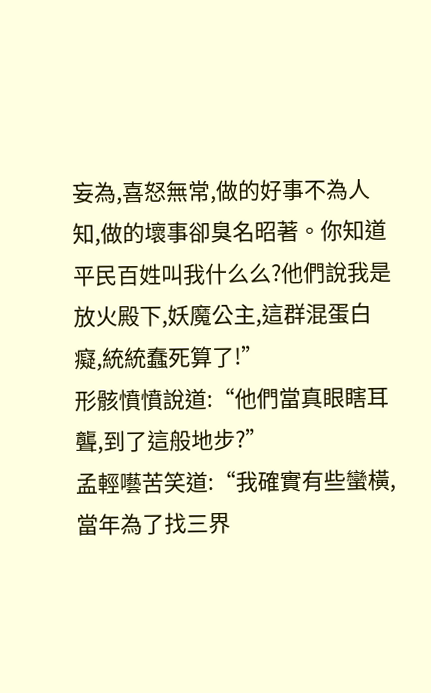妄為,喜怒無常,做的好事不為人知,做的壞事卻臭名昭著。你知道平民百姓叫我什么么?他們說我是放火殿下,妖魔公主,這群混蛋白癡,統統蠢死算了!”
形骸憤憤說道:“他們當真眼瞎耳聾,到了這般地步?”
孟輕囈苦笑道:“我確實有些蠻橫,當年為了找三界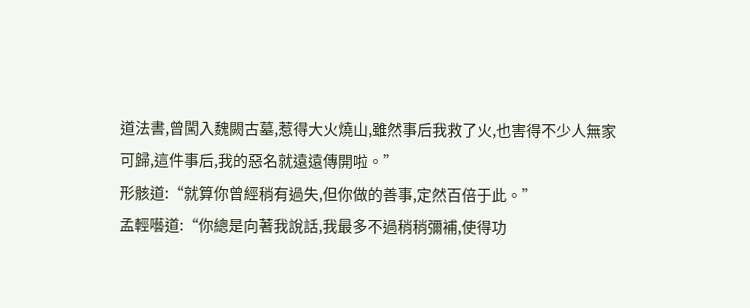道法書,曾闖入魏闕古墓,惹得大火燒山,雖然事后我救了火,也害得不少人無家可歸,這件事后,我的惡名就遠遠傳開啦。”
形骸道:“就算你曾經稍有過失,但你做的善事,定然百倍于此。”
孟輕囈道:“你總是向著我說話,我最多不過稍稍彌補,使得功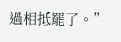過相抵罷了。”